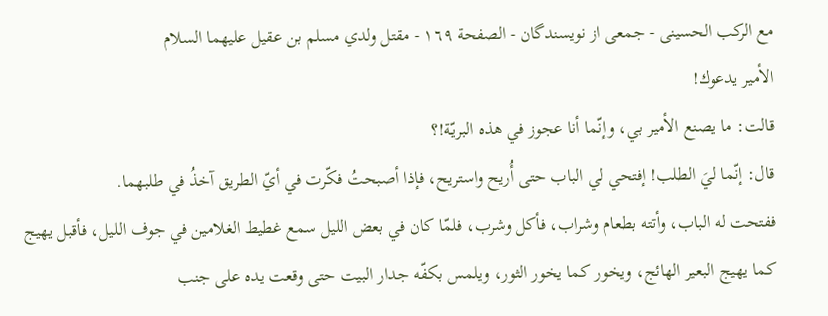مع الركب الحسينى - جمعی از نویسندگان - الصفحة ١٦٩ - مقتل ولدي مسلم بن عقيل عليهما السلام
الأمير يدعوك!
قالت: ما يصنع الأمير بي، وإنّما أنا عجوز في هذه البريّة!؟
قال: إنّما ليَ الطلب! إفتحي لي الباب حتى أُريح واستريح، فإذا أصبحتُ فكّرت في أيّ الطريق آخذُ في طلبهما.
ففتحت له الباب، وأتته بطعام وشراب، فأكل وشرب، فلمّا كان في بعض الليل سمع غطيط الغلامين في جوف الليل، فأقبل يهيج كما يهيج البعير الهائج، ويخور كما يخور الثور، ويلمس بكفّه جدار البيت حتى وقعت يده على جنب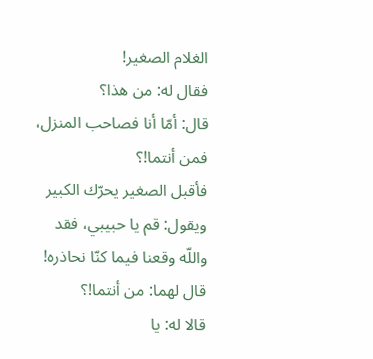الغلام الصغير!
فقال له: من هذا؟
قال: أمّا أنا فصاحب المنزل، فمن أنتما!؟
فأقبل الصغير يحرّك الكبير ويقول: قم يا حبيبي، فقد واللّه وقعنا فيما كنّا نحاذره!
قال لهما: من أنتما!؟
قالا له: يا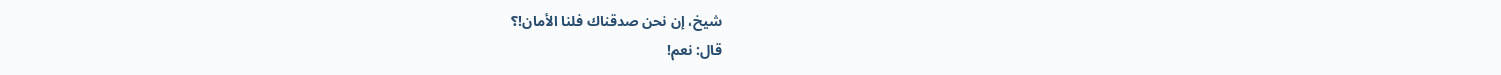شيخ، إن نحن صدقناك فلنا الأمان!؟
قال: نعم!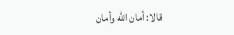قالا: أمان اللّه وأمان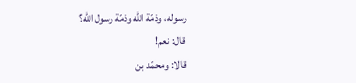رسوله، وذمّة اللّه وذمّة رسول اللّه؟
قال: نعم!
قالا: ومحمّد بن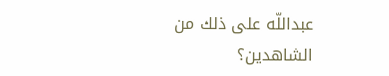عبداللّه على ذلك من الشاهدين؟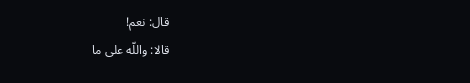قال: نعم!
قالا: واللّه على ما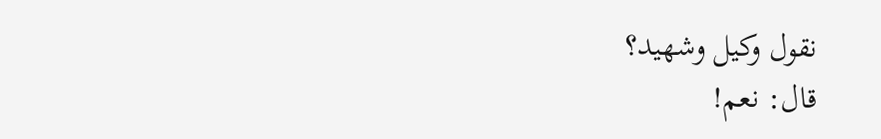نقول وكيل وشهيد؟
قال: نعم!